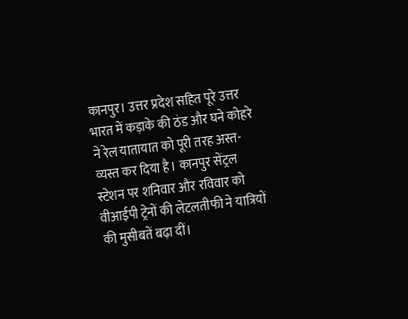कानपुर। उत्तर प्रदेश सहित पूरे उत्तर भारत में कड़ाके की ठंड और घने कोहरे ने रेल यातायात को पूरी तरह अस्त-व्यस्त कर दिया है। कानपुर सेंट्रल स्टेशन पर शनिवार और रविवार को वीआईपी ट्रेनों की लेटलतीफी ने यात्रियों की मुसीबतें बढ़ा दीं।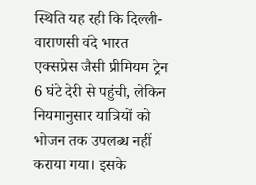स्थिति यह रही कि दिल्ली-वाराणसी वंदे भारत एक्सप्रेस जैसी प्रीमियम ट्रेन 6 घंटे देरी से पहुंची, लेकिन नियमानुसार यात्रियों को भोजन तक उपलब्ध नहीं कराया गया। इसके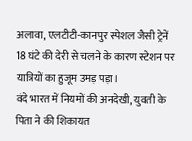अलावा, एलटीटी-कानपुर स्पेशल जैसी ट्रेनें 18 घंटे की देरी से चलने के कारण स्टेशन पर यात्रियों का हुजूम उमड़ पड़ा।
वंदे भारत में नियमों की अनदेखी, युवती के पिता ने की शिकायत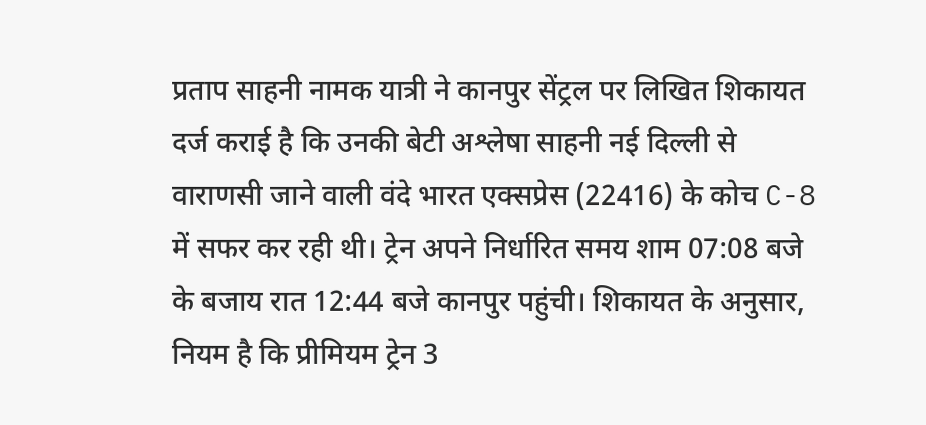प्रताप साहनी नामक यात्री ने कानपुर सेंट्रल पर लिखित शिकायत दर्ज कराई है कि उनकी बेटी अश्लेषा साहनी नई दिल्ली से वाराणसी जाने वाली वंदे भारत एक्सप्रेस (22416) के कोच C-8 में सफर कर रही थी। ट्रेन अपने निर्धारित समय शाम 07:08 बजे के बजाय रात 12:44 बजे कानपुर पहुंची। शिकायत के अनुसार, नियम है कि प्रीमियम ट्रेन 3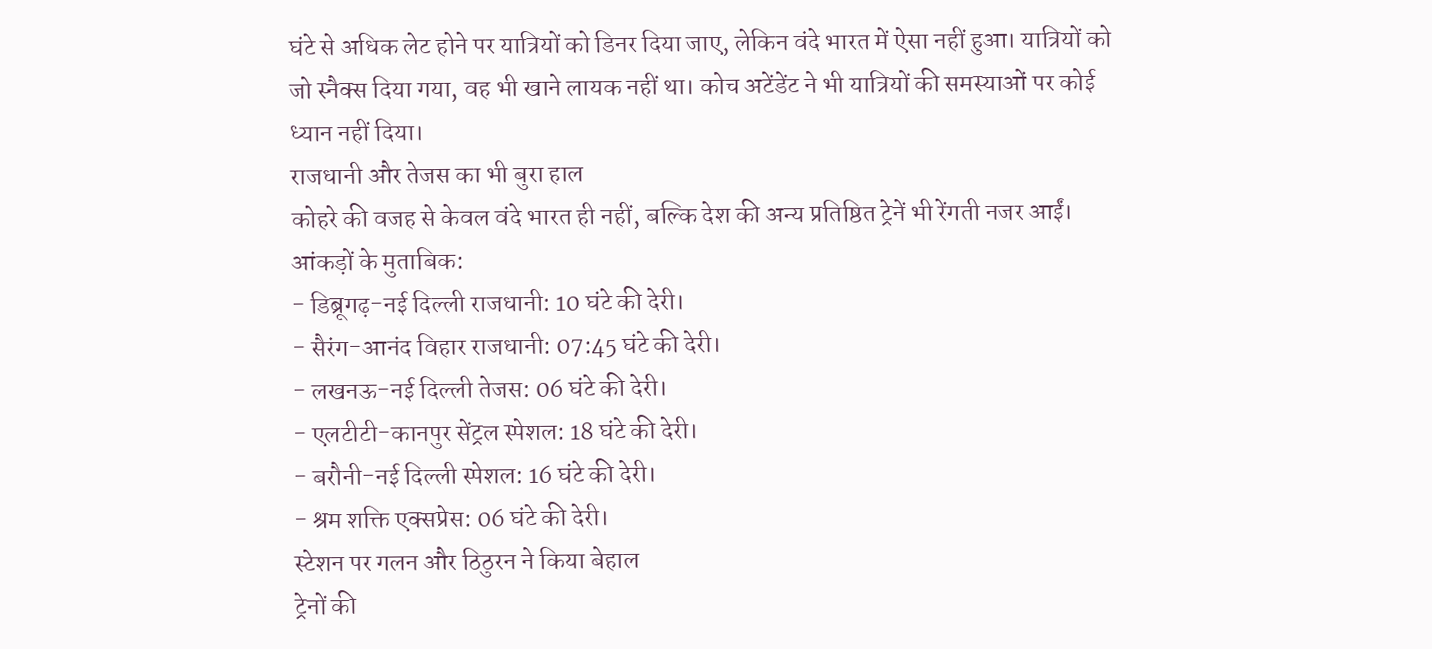घंटे से अधिक लेट होने पर यात्रियों को डिनर दिया जाए, लेकिन वंदे भारत में ऐसा नहीं हुआ। यात्रियों को जो स्नैक्स दिया गया, वह भी खाने लायक नहीं था। कोच अटेंडेंट ने भी यात्रियों की समस्याओं पर कोई ध्यान नहीं दिया।
राजधानी और तेजस का भी बुरा हाल
कोहरे की वजह से केवल वंदे भारत ही नहीं, बल्कि देश की अन्य प्रतिष्ठित ट्रेनें भी रेंगती नजर आईं। आंकड़ों के मुताबिक:
- डिब्रूगढ़-नई दिल्ली राजधानी: 10 घंटे की देरी।
- सैरंग-आनंद विहार राजधानी: 07:45 घंटे की देरी।
- लखनऊ-नई दिल्ली तेजस: 06 घंटे की देरी।
- एलटीटी-कानपुर सेंट्रल स्पेशल: 18 घंटे की देरी।
- बरौनी-नई दिल्ली स्पेशल: 16 घंटे की देरी।
- श्रम शक्ति एक्सप्रेस: 06 घंटे की देरी।
स्टेशन पर गलन और ठिठुरन ने किया बेहाल
ट्रेनों की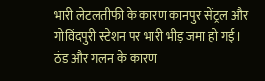भारी लेटलतीफी के कारण कानपुर सेंट्रल और गोविंदपुरी स्टेशन पर भारी भीड़ जमा हो गई। ठंड और गलन के कारण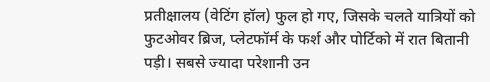प्रतीक्षालय (वेटिंग हॉल) फुल हो गए, जिसके चलते यात्रियों को फुटओवर ब्रिज, प्लेटफॉर्म के फर्श और पोर्टिको में रात बितानी पड़ी। सबसे ज्यादा परेशानी उन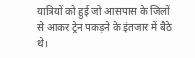यात्रियों को हुई जो आसपास के जिलों से आकर ट्रेन पकड़ने के इंतजार में बैठे थे।